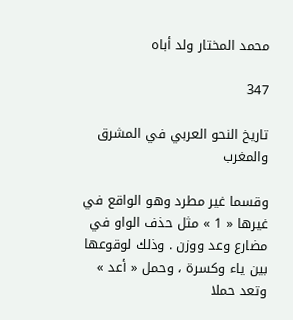محمد المختار ولد أباه

347

تاريخ النحو العربي في المشرق والمغرب

وقسما غير مطرد وهو الواقع في غيرها « 1 » مثل حذف الواو في مضارع وعد ووزن . وذلك لوقوعها بين ياء وكسرة ، وحمل « أعد » وتعد حملا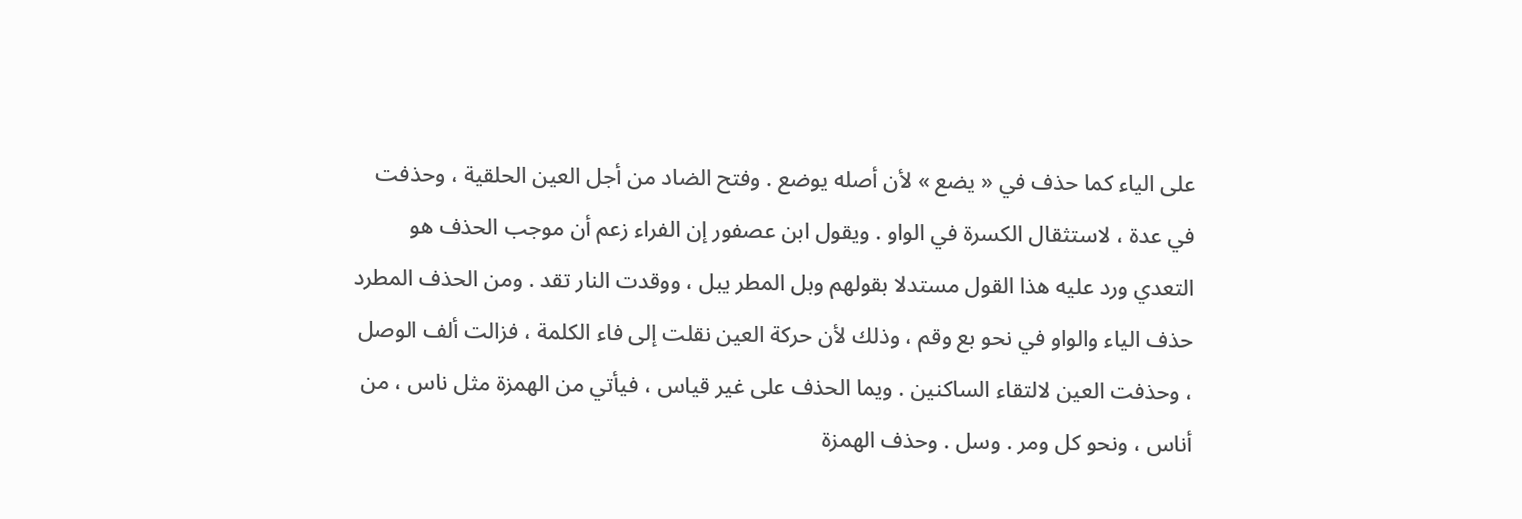على الياء كما حذف في « يضع » لأن أصله يوضع . وفتح الضاد من أجل العين الحلقية ، وحذفت في عدة ، لاستثقال الكسرة في الواو . ويقول ابن عصفور إن الفراء زعم أن موجب الحذف هو التعدي ورد عليه هذا القول مستدلا بقولهم وبل المطر يبل ، ووقدت النار تقد . ومن الحذف المطرد حذف الياء والواو في نحو بع وقم ، وذلك لأن حركة العين نقلت إلى فاء الكلمة ، فزالت ألف الوصل ، وحذفت العين لالتقاء الساكنين . ويما الحذف على غير قياس ، فيأتي من الهمزة مثل ناس ، من أناس ، ونحو كل ومر . وسل . وحذف الهمزة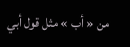من « أب » مثل قول أبي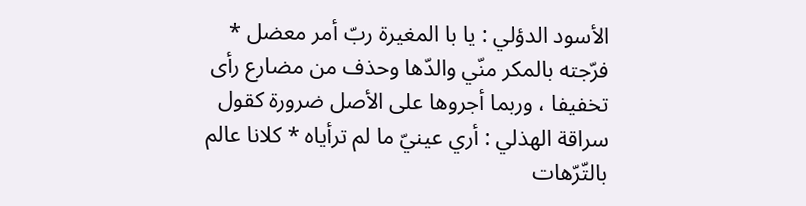الأسود الدؤلي : يا با المغيرة ربّ أمر معضل * فرّجته بالمكر منّي والدّها وحذف من مضارع رأى تخفيفا ، وربما أجروها على الأصل ضرورة كقول سراقة الهذلي : أري عينيّ ما لم ترأياه * كلانا عالم بالتّرّهات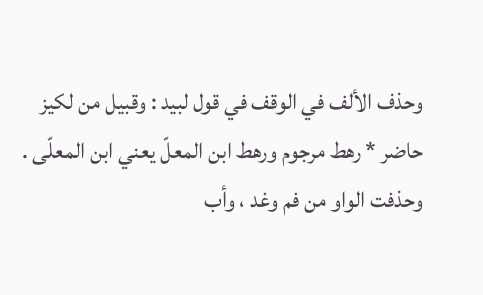وحذف الألف في الوقف في قول لبيد : وقبيل من لكيز حاضر * رهط مرجوم ورهط ابن المعلّ يعني ابن المعلّى . وحذفت الواو من فم وغد ، وأب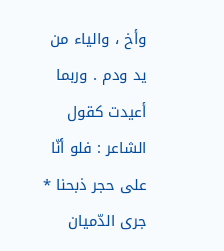وأخ ، والياء من يد ودم . وربما أعيدت كقول الشاعر : فلو أنّا على حجر ذبحنا * جرى الدّميان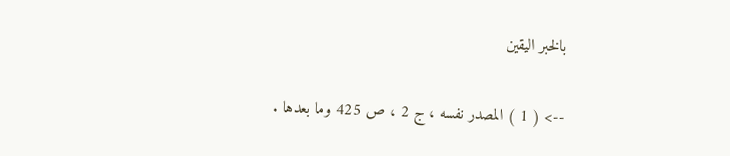بالخبر اليقين

--> ( 1 ) المصدر نفسه ، ج 2 ، ص 425 وما بعدها .